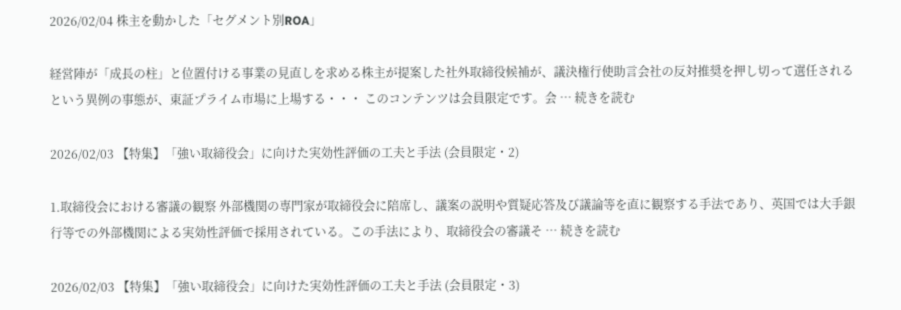2026/02/04 株主を動かした「セグメント別ROA」

経営陣が「成長の柱」と位置付ける事業の見直しを求める株主が提案した社外取締役候補が、議決権行使助言会社の反対推奨を押し切って選任されるという異例の事態が、東証プライム市場に上場する・・・ このコンテンツは会員限定です。会 … 続きを読む

2026/02/03 【特集】「強い取締役会」に向けた実効性評価の工夫と手法 (会員限定・2)

1.取締役会における審議の観察 外部機関の専門家が取締役会に陪席し、議案の説明や質疑応答及び議論等を直に観察する手法であり、英国では大手銀行等での外部機関による実効性評価で採用されている。この手法により、取締役会の審議そ … 続きを読む

2026/02/03 【特集】「強い取締役会」に向けた実効性評価の工夫と手法 (会員限定・3)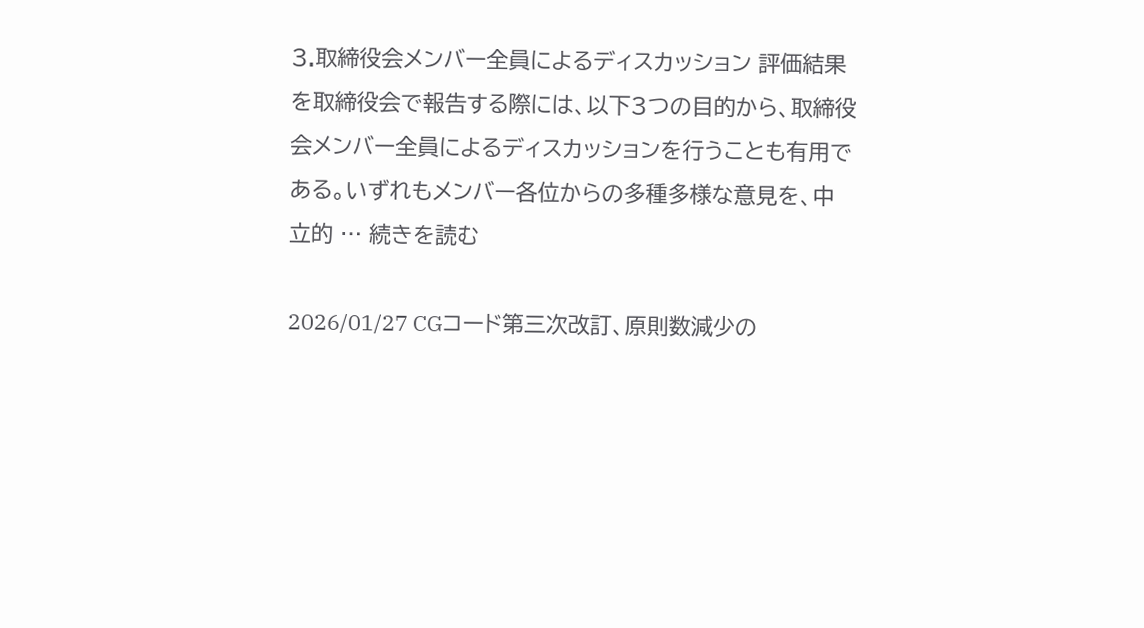3.取締役会メンバー全員によるディスカッション 評価結果を取締役会で報告する際には、以下3つの目的から、取締役会メンバー全員によるディスカッションを行うことも有用である。いずれもメンバー各位からの多種多様な意見を、中立的 … 続きを読む

2026/01/27 CGコード第三次改訂、原則数減少の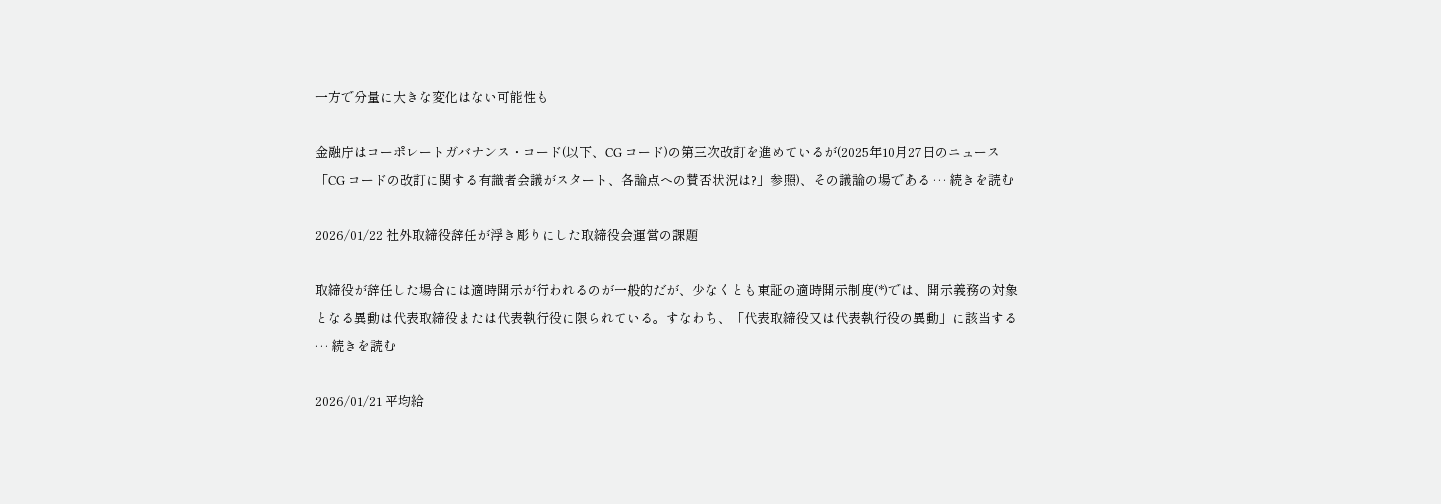一方で分量に大きな変化はない可能性も

金融庁はコーポレートガバナンス・コード(以下、CG コード)の第三次改訂を進めているが(2025年10月27日のニュース「CG コードの改訂に関する有識者会議がスタート、各論点への賛否状況は?」参照)、その議論の場である … 続きを読む

2026/01/22 社外取締役辞任が浮き彫りにした取締役会運営の課題

取締役が辞任した場合には適時開示が行われるのが一般的だが、少なくとも東証の適時開示制度(*)では、開示義務の対象となる異動は代表取締役または代表執行役に限られている。すなわち、「代表取締役又は代表執行役の異動」に該当する … 続きを読む

2026/01/21 平均給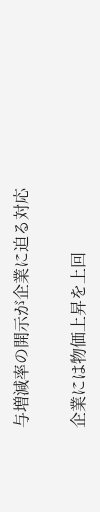与増減率の開示が企業に迫る対応

企業には物価上昇を上回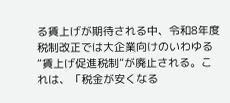る賃上げが期待される中、令和8年度税制改正では大企業向けのいわゆる“賃上げ促進税制”が廃止される。これは、「税金が安くなる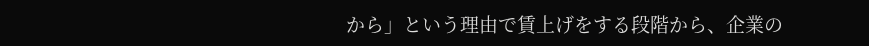から」という理由で賃上げをする段階から、企業の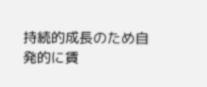持続的成長のため自発的に賃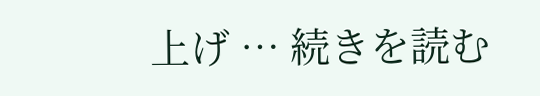上げ … 続きを読む